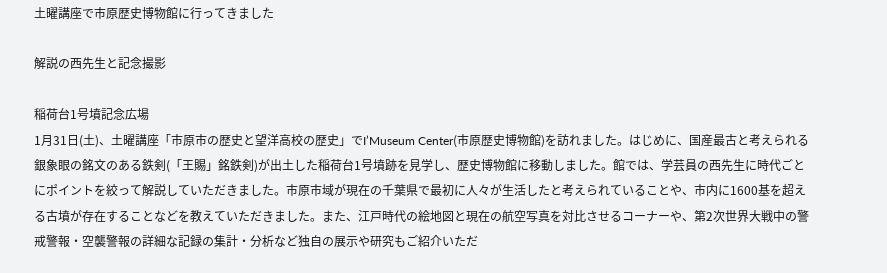土曜講座で市原歴史博物館に行ってきました

解説の西先生と記念撮影

稲荷台1号墳記念広場
1月31日(土)、土曜講座「市原市の歴史と望洋高校の歴史」でI’Museum Center(市原歴史博物館)を訪れました。はじめに、国産最古と考えられる銀象眼の銘文のある鉄剣(「王賜」銘鉄剣)が出土した稲荷台1号墳跡を見学し、歴史博物館に移動しました。館では、学芸員の西先生に時代ごとにポイントを絞って解説していただきました。市原市域が現在の千葉県で最初に人々が生活したと考えられていることや、市内に1600基を超える古墳が存在することなどを教えていただきました。また、江戸時代の絵地図と現在の航空写真を対比させるコーナーや、第2次世界大戦中の警戒警報・空襲警報の詳細な記録の集計・分析など独自の展示や研究もご紹介いただ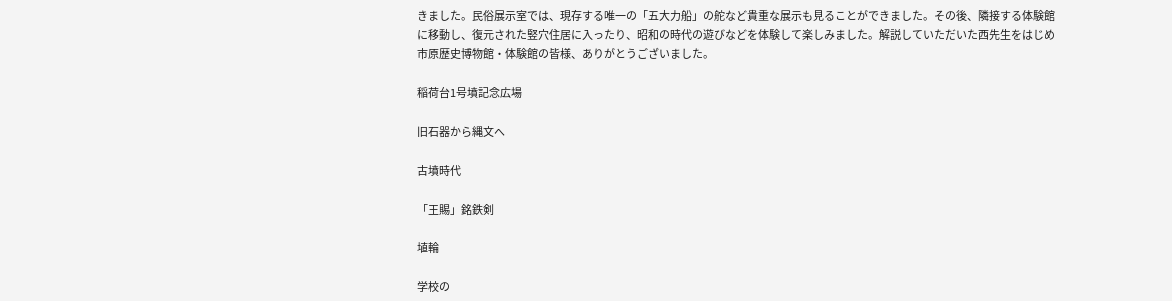きました。民俗展示室では、現存する唯一の「五大力船」の舵など貴重な展示も見ることができました。その後、隣接する体験館に移動し、復元された竪穴住居に入ったり、昭和の時代の遊びなどを体験して楽しみました。解説していただいた西先生をはじめ市原歴史博物館・体験館の皆様、ありがとうございました。

稲荷台1号墳記念広場

旧石器から縄文へ

古墳時代

「王賜」銘鉄剣

埴輪

学校の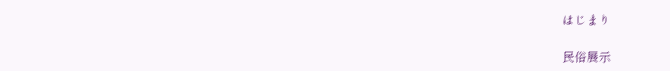はじまり

民俗展示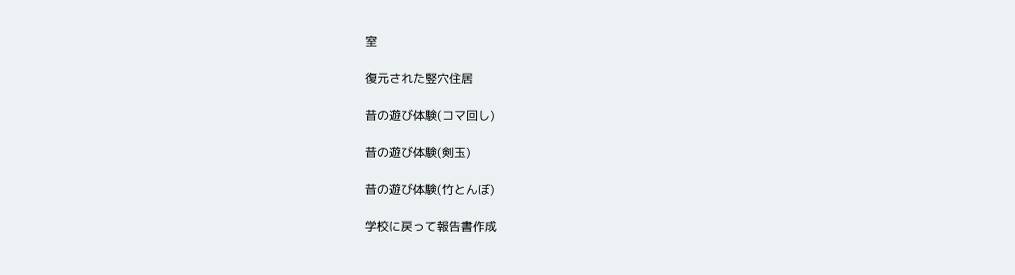室

復元された竪穴住居

昔の遊び体験(コマ回し)

昔の遊び体験(剣玉)

昔の遊び体験(竹とんぼ)

学校に戻って報告書作成